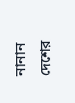নানান দেশের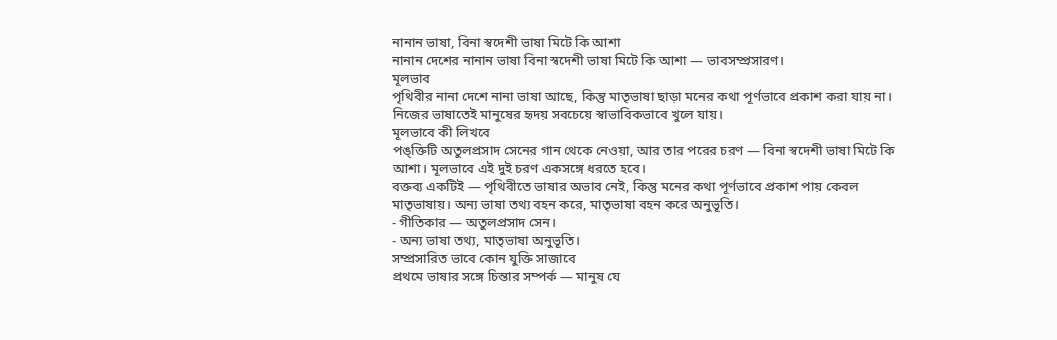নানান ভাষা, বিনা স্বদেশী ভাষা মিটে কি আশা
নানান দেশের নানান ভাষা বিনা স্বদেশী ভাষা মিটে কি আশা — ভাবসম্প্রসারণ।
মূলভাব
পৃথিবীর নানা দেশে নানা ভাষা আছে, কিন্তু মাতৃভাষা ছাড়া মনের কথা পূর্ণভাবে প্রকাশ করা যায় না। নিজের ভাষাতেই মানুষের হৃদয় সবচেয়ে স্বাভাবিকভাবে খুলে যায়।
মূলভাবে কী লিখবে
পঙ্ক্তিটি অতুলপ্রসাদ সেনের গান থেকে নেওয়া, আর তার পরের চরণ — বিনা স্বদেশী ভাষা মিটে কি আশা। মূলভাবে এই দুই চরণ একসঙ্গে ধরতে হবে।
বক্তব্য একটিই — পৃথিবীতে ভাষার অভাব নেই, কিন্তু মনের কথা পূর্ণভাবে প্রকাশ পায় কেবল মাতৃভাষায়। অন্য ভাষা তথ্য বহন করে, মাতৃভাষা বহন করে অনুভূতি।
- গীতিকার — অতুলপ্রসাদ সেন।
- অন্য ভাষা তথ্য, মাতৃভাষা অনুভূতি।
সম্প্রসারিত ভাবে কোন যুক্তি সাজাবে
প্রথমে ভাষার সঙ্গে চিন্তার সম্পর্ক — মানুষ যে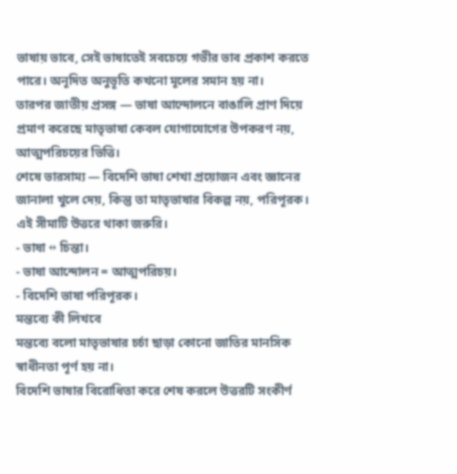ভাষায় ভাবে, সেই ভাষাতেই সবচেয়ে গভীর ভাব প্রকাশ করতে পারে। অনূদিত অনুভূতি কখনো মূলের সমান হয় না।
তারপর জাতীয় প্রসঙ্গ — ভাষা আন্দোলনে বাঙালি প্রাণ দিয়ে প্রমাণ করেছে মাতৃভাষা কেবল যোগাযোগের উপকরণ নয়, আত্মপরিচয়ের ভিত্তি।
শেষে ভারসাম্য — বিদেশি ভাষা শেখা প্রয়োজন এবং জ্ঞানের জানালা খুলে দেয়, কিন্তু তা মাতৃভাষার বিকল্প নয়, পরিপূরক। এই সীমাটি উত্তরে থাকা জরুরি।
- ভাষা ↔ চিন্তা।
- ভাষা আন্দোলন = আত্মপরিচয়।
- বিদেশি ভাষা পরিপূরক।
মন্তব্যে কী লিখবে
মন্তব্যে বলো মাতৃভাষার চর্চা ছাড়া কোনো জাতির মানসিক স্বাধীনতা পূর্ণ হয় না।
বিদেশি ভাষার বিরোধিতা করে শেষ করলে উত্তরটি সংকীর্ণ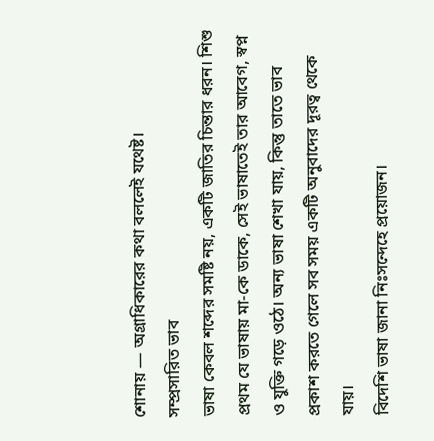শোনায় — অগ্রাধিকারের কথা বললেই যথেষ্ট।
সম্প্রসারিত ভাব
ভাষা কেবল শব্দের সমষ্টি নয়, একটি জাতির চিন্তার ধরন। শিশু প্রথম যে ভাষায় মা-কে ডাকে, সেই ভাষাতেই তার আবেগ, স্বপ্ন ও যুক্তি গড়ে ওঠে। অন্য ভাষা শেখা যায়, কিন্তু তাতে ভাব প্রকাশ করতে গেলে সব সময় একটি অনুবাদের দূরত্ব থেকে যায়।
বিদেশি ভাষা জানা নিঃসন্দেহে প্রয়োজন।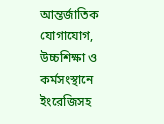আন্তর্জাতিক যোগাযোগ, উচ্চশিক্ষা ও কর্মসংস্থানে ইংরেজিসহ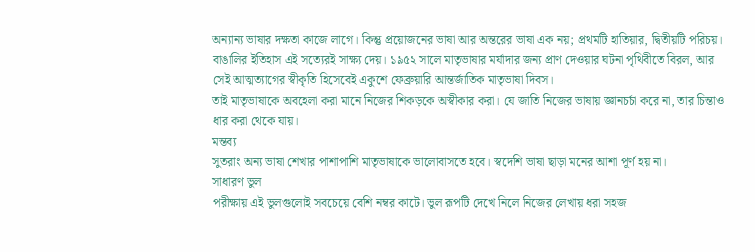অন্যান্য ভাষার দক্ষতা কাজে লাগে। কিন্তু প্রয়োজনের ভাষা আর অন্তরের ভাষা এক নয়; প্রথমটি হাতিয়ার, দ্বিতীয়টি পরিচয়।
বাঙালির ইতিহাস এই সত্যেরই সাক্ষ্য দেয়। ১৯৫২ সালে মাতৃভাষার মর্যাদার জন্য প্রাণ দেওয়ার ঘটনা পৃথিবীতে বিরল, আর সেই আত্মত্যাগের স্বীকৃতি হিসেবেই একুশে ফেব্রুয়ারি আন্তর্জাতিক মাতৃভাষা দিবস।
তাই মাতৃভাষাকে অবহেলা করা মানে নিজের শিকড়কে অস্বীকার করা। যে জাতি নিজের ভাষায় জ্ঞানচর্চা করে না, তার চিন্তাও ধার করা থেকে যায়।
মন্তব্য
সুতরাং অন্য ভাষা শেখার পাশাপাশি মাতৃভাষাকে ভালোবাসতে হবে। স্বদেশি ভাষা ছাড়া মনের আশা পূর্ণ হয় না।
সাধারণ ভুল
পরীক্ষায় এই ভুলগুলোই সবচেয়ে বেশি নম্বর কাটে। ভুল রূপটি দেখে নিলে নিজের লেখায় ধরা সহজ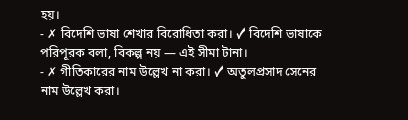হয়।
- ✗ বিদেশি ভাষা শেখার বিরোধিতা করা। ✓ বিদেশি ভাষাকে পরিপূরক বলা, বিকল্প নয় — এই সীমা টানা।
- ✗ গীতিকারের নাম উল্লেখ না করা। ✓ অতুলপ্রসাদ সেনের নাম উল্লেখ করা।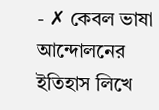- ✗ কেবল ভাষা আন্দোলনের ইতিহাস লিখে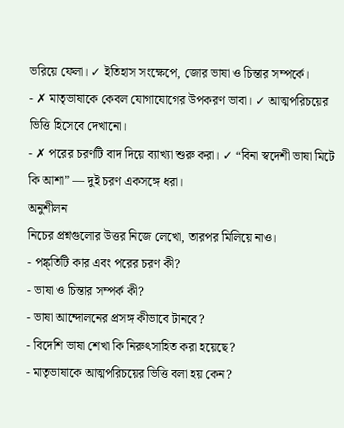ভরিয়ে ফেলা। ✓ ইতিহাস সংক্ষেপে, জোর ভাষা ও চিন্তার সম্পর্কে।
- ✗ মাতৃভাষাকে কেবল যোগাযোগের উপকরণ ভাবা। ✓ আত্মপরিচয়ের ভিত্তি হিসেবে দেখানো।
- ✗ পরের চরণটি বাদ দিয়ে ব্যাখ্যা শুরু করা। ✓ “বিনা স্বদেশী ভাষা মিটে কি আশা” — দুই চরণ একসঙ্গে ধরা।
অনুশীলন
নিচের প্রশ্নগুলোর উত্তর নিজে লেখো, তারপর মিলিয়ে নাও।
- পঙ্ক্তিটি কার এবং পরের চরণ কী?
- ভাষা ও চিন্তার সম্পর্ক কী?
- ভাষা আন্দোলনের প্রসঙ্গ কীভাবে টানবে?
- বিদেশি ভাষা শেখা কি নিরুৎসাহিত করা হয়েছে?
- মাতৃভাষাকে আত্মপরিচয়ের ভিত্তি বলা হয় কেন?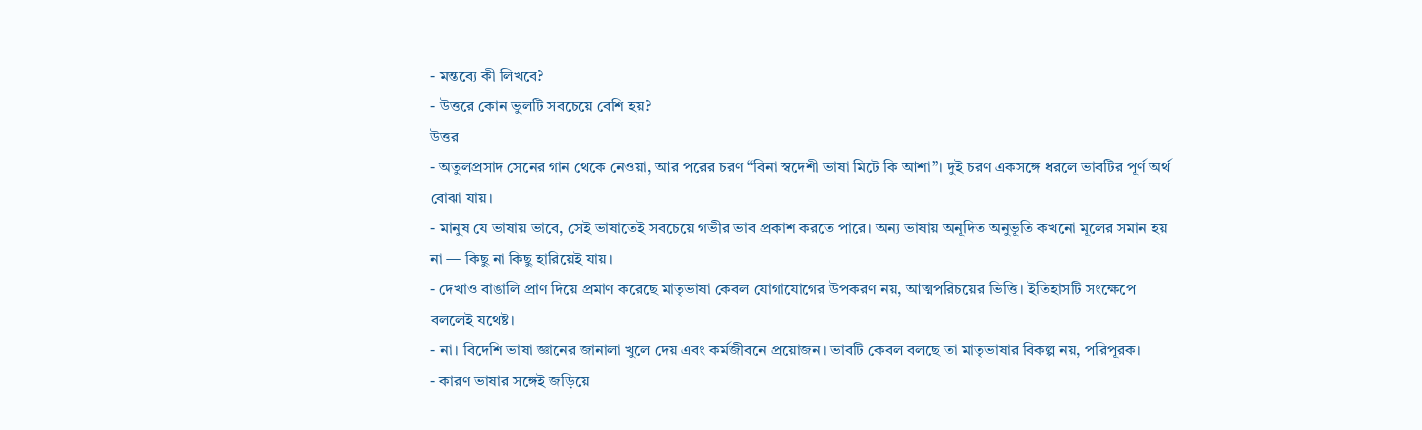- মন্তব্যে কী লিখবে?
- উত্তরে কোন ভুলটি সবচেয়ে বেশি হয়?
উত্তর
- অতুলপ্রসাদ সেনের গান থেকে নেওয়া, আর পরের চরণ “বিনা স্বদেশী ভাষা মিটে কি আশা”। দুই চরণ একসঙ্গে ধরলে ভাবটির পূর্ণ অর্থ বোঝা যায়।
- মানুষ যে ভাষায় ভাবে, সেই ভাষাতেই সবচেয়ে গভীর ভাব প্রকাশ করতে পারে। অন্য ভাষায় অনূদিত অনুভূতি কখনো মূলের সমান হয় না — কিছু না কিছু হারিয়েই যায়।
- দেখাও বাঙালি প্রাণ দিয়ে প্রমাণ করেছে মাতৃভাষা কেবল যোগাযোগের উপকরণ নয়, আত্মপরিচয়ের ভিত্তি। ইতিহাসটি সংক্ষেপে বললেই যথেষ্ট।
- না। বিদেশি ভাষা জ্ঞানের জানালা খুলে দেয় এবং কর্মজীবনে প্রয়োজন। ভাবটি কেবল বলছে তা মাতৃভাষার বিকল্প নয়, পরিপূরক।
- কারণ ভাষার সঙ্গেই জড়িয়ে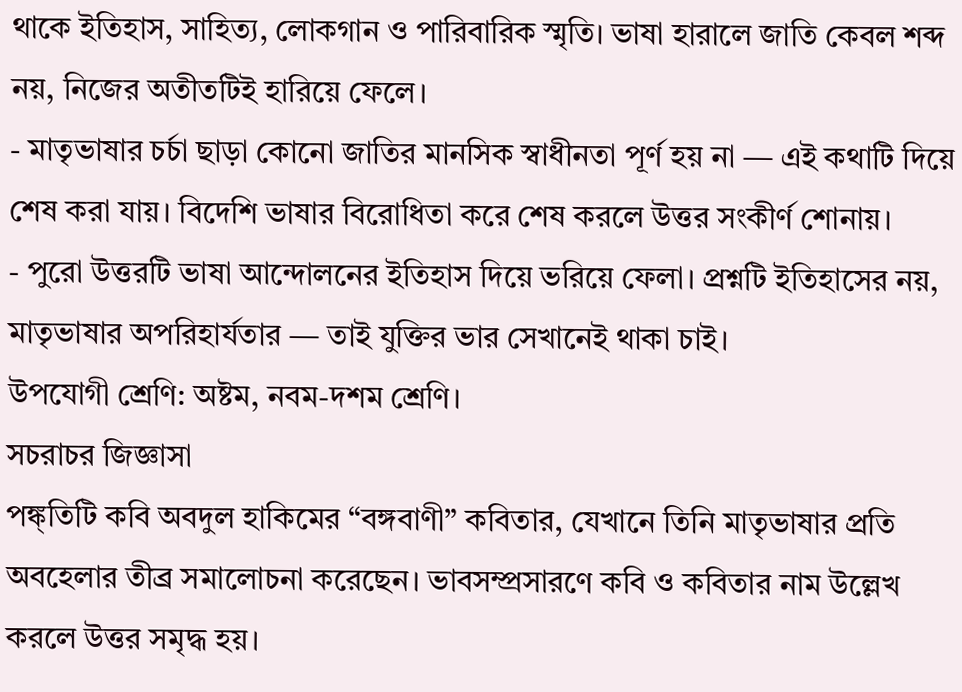থাকে ইতিহাস, সাহিত্য, লোকগান ও পারিবারিক স্মৃতি। ভাষা হারালে জাতি কেবল শব্দ নয়, নিজের অতীতটিই হারিয়ে ফেলে।
- মাতৃভাষার চর্চা ছাড়া কোনো জাতির মানসিক স্বাধীনতা পূর্ণ হয় না — এই কথাটি দিয়ে শেষ করা যায়। বিদেশি ভাষার বিরোধিতা করে শেষ করলে উত্তর সংকীর্ণ শোনায়।
- পুরো উত্তরটি ভাষা আন্দোলনের ইতিহাস দিয়ে ভরিয়ে ফেলা। প্রশ্নটি ইতিহাসের নয়, মাতৃভাষার অপরিহার্যতার — তাই যুক্তির ভার সেখানেই থাকা চাই।
উপযোগী শ্রেণি: অষ্টম, নবম-দশম শ্রেণি।
সচরাচর জিজ্ঞাসা
পঙ্ক্তিটি কবি অবদুল হাকিমের “বঙ্গবাণী” কবিতার, যেখানে তিনি মাতৃভাষার প্রতি অবহেলার তীব্র সমালোচনা করেছেন। ভাবসম্প্রসারণে কবি ও কবিতার নাম উল্লেখ করলে উত্তর সমৃদ্ধ হয়।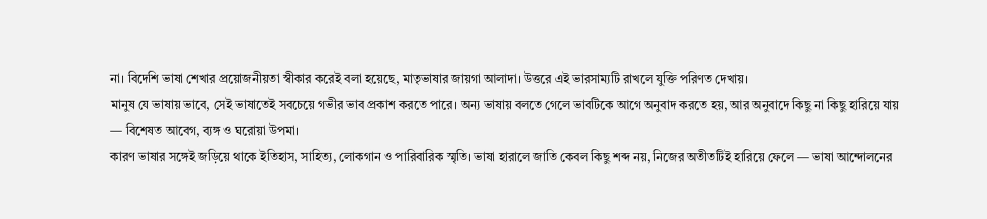না। বিদেশি ভাষা শেখার প্রয়োজনীয়তা স্বীকার করেই বলা হয়েছে, মাতৃভাষার জায়গা আলাদা। উত্তরে এই ভারসাম্যটি রাখলে যুক্তি পরিণত দেখায়।
মানুষ যে ভাষায় ভাবে, সেই ভাষাতেই সবচেয়ে গভীর ভাব প্রকাশ করতে পারে। অন্য ভাষায় বলতে গেলে ভাবটিকে আগে অনুবাদ করতে হয়, আর অনুবাদে কিছু না কিছু হারিয়ে যায় — বিশেষত আবেগ, ব্যঙ্গ ও ঘরোয়া উপমা।
কারণ ভাষার সঙ্গেই জড়িয়ে থাকে ইতিহাস, সাহিত্য, লোকগান ও পারিবারিক স্মৃতি। ভাষা হারালে জাতি কেবল কিছু শব্দ নয়, নিজের অতীতটিই হারিয়ে ফেলে — ভাষা আন্দোলনের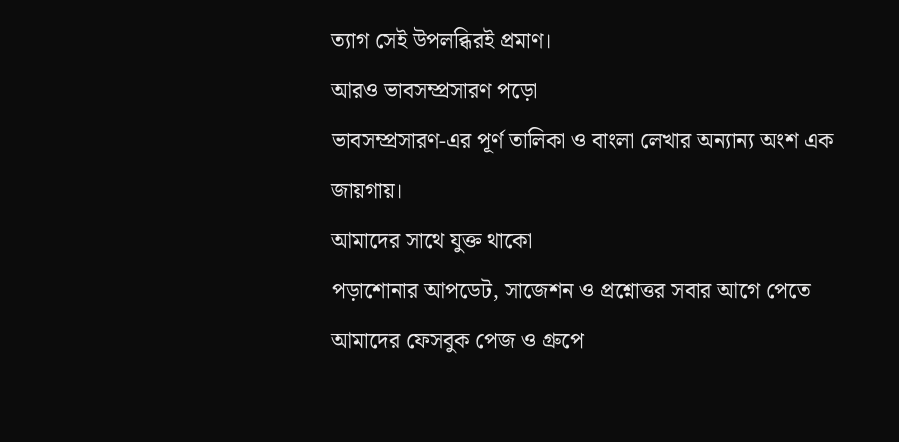ত্যাগ সেই উপলব্ধিরই প্রমাণ।
আরও ভাবসম্প্রসারণ পড়ো
ভাবসম্প্রসারণ-এর পূর্ণ তালিকা ও বাংলা লেখার অন্যান্য অংশ এক জায়গায়।
আমাদের সাথে যুক্ত থাকো
পড়াশোনার আপডেট, সাজেশন ও প্রশ্নোত্তর সবার আগে পেতে আমাদের ফেসবুক পেজ ও গ্রুপে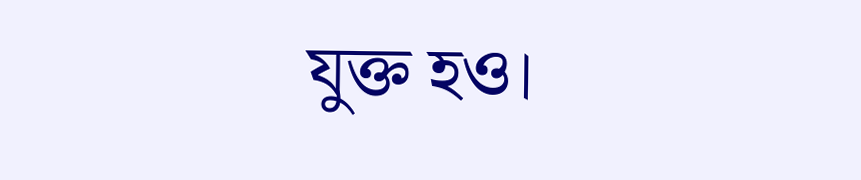যুক্ত হও।